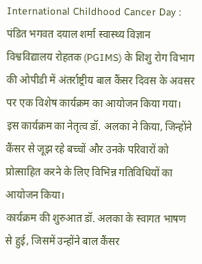International Childhood Cancer Day : पंडित भगवत दयाल शर्मा स्वास्थ्य विज्ञान विश्वविद्यालय रोहतक (PGIMS) के शिशु रोग विभाग की ओपीडी में अंतर्राष्ट्रीय बाल कैंसर दिवस के अवसर पर एक विशेष कार्यक्रम का आयोजन किया गया। इस कार्यक्रम का नेतृत्व डॉ. अलका ने किया, जिन्होंने कैंसर से जूझ रहे बच्चों और उनके परिवारों को प्रोत्साहित करने के लिए विभिन्न गतिविधियों का आयोजन किया।
कार्यक्रम की शुरुआत डॉ. अलका के स्वागत भाषण से हुई, जिसमें उन्होंने बाल कैंसर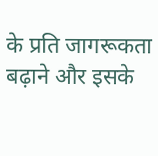के प्रति जागरूकता बढ़ाने और इसके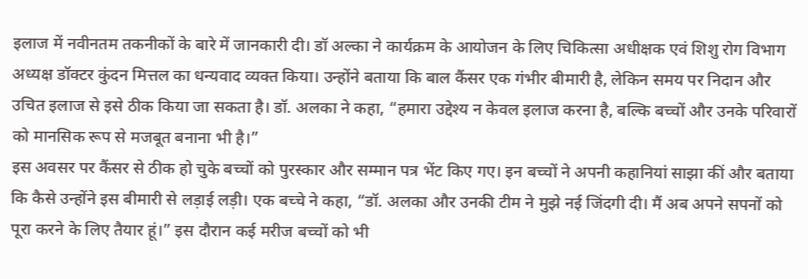इलाज में नवीनतम तकनीकों के बारे में जानकारी दी। डॉ अल्का ने कार्यक्रम के आयोजन के लिए चिकित्सा अधीक्षक एवं शिशु रोग विभाग अध्यक्ष डॉक्टर कुंदन मित्तल का धन्यवाद व्यक्त किया। उन्होंने बताया कि बाल कैंसर एक गंभीर बीमारी है, लेकिन समय पर निदान और उचित इलाज से इसे ठीक किया जा सकता है। डॉ. अलका ने कहा, “हमारा उद्देश्य न केवल इलाज करना है, बल्कि बच्चों और उनके परिवारों को मानसिक रूप से मजबूत बनाना भी है।”
इस अवसर पर कैंसर से ठीक हो चुके बच्चों को पुरस्कार और सम्मान पत्र भेंट किए गए। इन बच्चों ने अपनी कहानियां साझा कीं और बताया कि कैसे उन्होंने इस बीमारी से लड़ाई लड़ी। एक बच्चे ने कहा, “डॉ. अलका और उनकी टीम ने मुझे नई जिंदगी दी। मैं अब अपने सपनों को पूरा करने के लिए तैयार हूं।” इस दौरान कई मरीज बच्चों को भी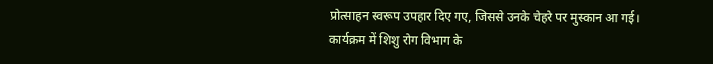प्रोत्साहन स्वरूप उपहार दिए गए, जिससे उनके चेहरे पर मुस्कान आ गई।
कार्यक्रम में शिशु रोग विभाग के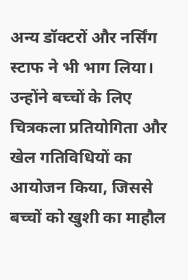अन्य डॉक्टरों और नर्सिंग स्टाफ ने भी भाग लिया। उन्होंने बच्चों के लिए चित्रकला प्रतियोगिता और खेल गतिविधियों का आयोजन किया, जिससे बच्चों को खुशी का माहौल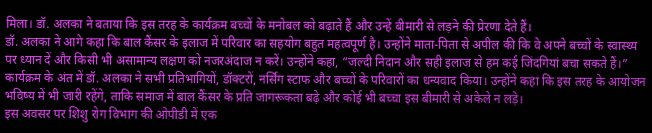मिला। डॉ. अलका ने बताया कि इस तरह के कार्यक्रम बच्चों के मनोबल को बढ़ाते हैं और उन्हें बीमारी से लड़ने की प्रेरणा देते हैं।
डॉ. अलका ने आगे कहा कि बाल कैंसर के इलाज में परिवार का सहयोग बहुत महत्वपूर्ण है। उन्होंने माता-पिता से अपील की कि वे अपने बच्चों के स्वास्थ्य पर ध्यान दें और किसी भी असामान्य लक्षण को नजरअंदाज न करें। उन्होंने कहा, “जल्दी निदान और सही इलाज से हम कई जिंदगियां बचा सकते हैं।”
कार्यक्रम के अंत में डॉ. अलका ने सभी प्रतिभागियों, डॉक्टरों, नर्सिंग स्टाफ और बच्चों के परिवारों का धन्यवाद किया। उन्होंने कहा कि इस तरह के आयोजन भविष्य में भी जारी रहेंगे, ताकि समाज में बाल कैंसर के प्रति जागरूकता बढ़े और कोई भी बच्चा इस बीमारी से अकेले न लड़े।
इस अवसर पर शिशु रोग विभाग की ओपीडी में एक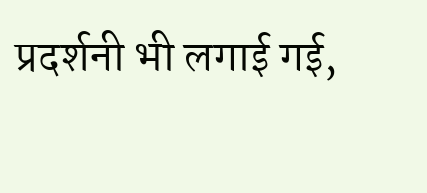प्रदर्शनी भी लगाई गई,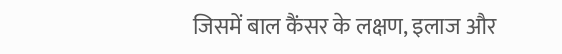जिसमें बाल कैंसर के लक्षण, इलाज और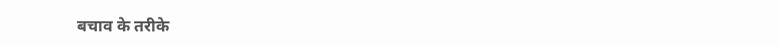बचाव के तरीके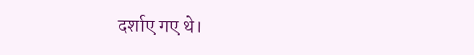दर्शाए गए थे।